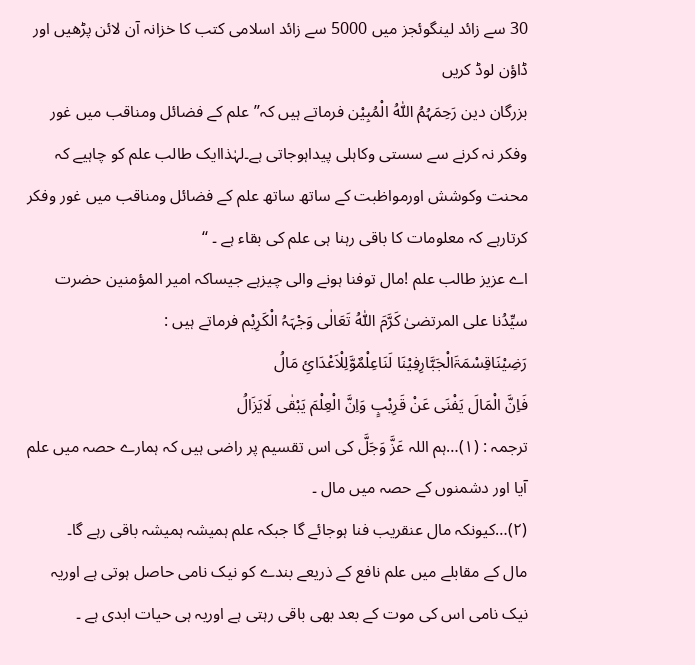30 سے زائد لینگوئجز میں 5000 سے زائد اسلامی کتب کا خزانہ آن لائن پڑھیں اور ڈاؤن لوڈ کریں
بزرگان دین رَحِمَہُمُ اللّٰہُ الْمُبِیْن فرماتے ہیں کہ’’علم کے فضائل ومناقب میں غور وفکر نہ کرنے سے سستی وکاہلی پیداہوجاتی ہے۔لہٰذاایک طالب علم کو چاہیے کہ محنت وکوشش اورمواظبت کے ساتھ ساتھ علم کے فضائل ومناقب میں غور وفکر کرتارہے کہ معلومات کا باقی رہنا ہی علم کی بقاء ہے ۔ ‘‘
اے عزیز طالب علم !مال توفنا ہونے والی چیزہے جیساکہ امیر المؤمنین حضرت سیِّدُنا علی المرتضیٰ کَرَّمَ اللّٰہُ تَعَالٰی وَجْہَہُ الْکَرِیْم فرماتے ہیں :
رَضِیْنَاقِسْمَۃَالْجَبَّارِفِیْنَا لَنَاعِلْمٌوَّلِلْاَعْدَائِ مَالُ
فَاِنَّ الْمَالَ یَفْنَی عَنْ قَرِیْبٍ وَاِنَّ الْعِلْمَ یَبْقٰی لَایَزَالُ
ترجمہ : (۱)…ہم اللہ عَزَّ وَجَلَّ کی اس تقسیم پر راضی ہیں کہ ہمارے حصہ میں علم آیا اور دشمنوں کے حصہ میں مال ۔
(۲)…کیونکہ مال عنقریب فنا ہوجائے گا جبکہ علم ہمیشہ ہمیشہ باقی رہے گا۔
مال کے مقابلے میں علم نافع کے ذریعے بندے کو نیک نامی حاصل ہوتی ہے اوریہ نیک نامی اس کی موت کے بعد بھی باقی رہتی ہے اوریہ ہی حیات ابدی ہے ۔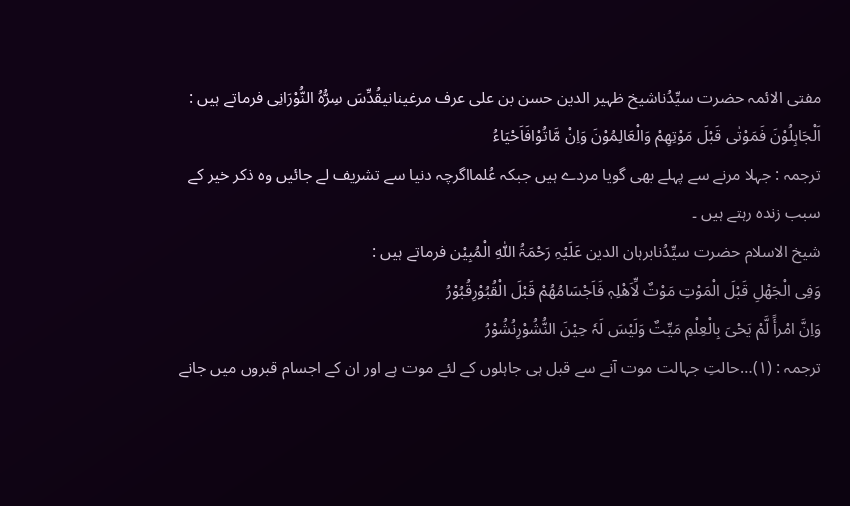مفتی الائمہ حضرت سیِّدُناشیخ ظہیر الدین حسن بن علی عرف مرغینانیقُدِّسَ سِرُّہُ النُّوْرَانِی فرماتے ہیں :
اَلْجَاہِلُوْنَ فَمَوْتٰی قَبْلَ مَوْتِھِمْ وَالْعَالِمُوْنَ وَاِنْ مَّاتُوْافَاَحْیَاءُ
ترجمہ : جہلا مرنے سے پہلے بھی گویا مردے ہیں جبکہ عُلمااگرچہ دنیا سے تشریف لے جائیں وہ ذکر خیر کے سبب زندہ رہتے ہیں ۔
شیخ الاسلام حضرت سیِّدُنابرہان الدین عَلَیْہِ رَحْمَۃُ اللّٰہِ الْمُبِیْن فرماتے ہیں :
وَفِی الْجَھْلِ قَبْلَ الْمَوْتِ مَوْتٌ لِّاَھْلِہٖ فَاَجْسَامُھُمْ قَبْلَ الْقُبُوْرِقُبُوْرُ
وَاِنَّ امْرأً لَّمْ یَحْیَ بِالْعِلْمِ مَیِّتٌ وَلَیْسَ لَہٗ حِیْنَ النُّشُوْرِنُشُوْرُ
ترجمہ : (۱)…حالتِ جہالت موت آنے سے قبل ہی جاہلوں کے لئے موت ہے اور ان کے اجسام قبروں میں جانے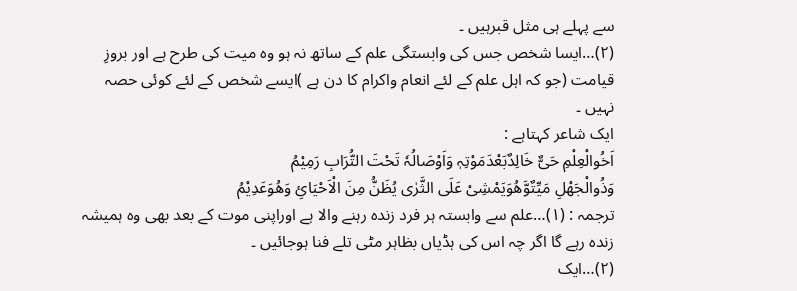سے پہلے ہی مثل قبرہیں ۔
(۲)…ایسا شخص جس کی وابستگی علم کے ساتھ نہ ہو وہ میت کی طرح ہے اور بروزِ قیامت (جو کہ اہل علم کے لئے انعام واکرام کا دن ہے )ایسے شخص کے لئے کوئی حصہ نہیں ۔
ایک شاعر کہتاہے :
اَخُوالْعِلْمِ حَیٌّ خَالِدٌبَعْدَمَوْتِہٖ وَاَوْصَالُہٗ تَحْتَ التُّرَابِ رَمِیْمُ
وَذُوالْجَھْلِ مَیِّتٌوَّھُوَیَمْشِیْ عَلَی الثَّرٰی یُظَنُّ مِنَ الْاَحْیَائِ وَھُوَعَدِیْمُ
ترجمہ : (۱)…علم سے وابستہ ہر فرد زندہ رہنے والا ہے اوراپنی موت کے بعد بھی وہ ہمیشہ زندہ رہے گا اگر چہ اس کی ہڈیاں بظاہر مٹی تلے فنا ہوجائیں ۔
(۲)…ایک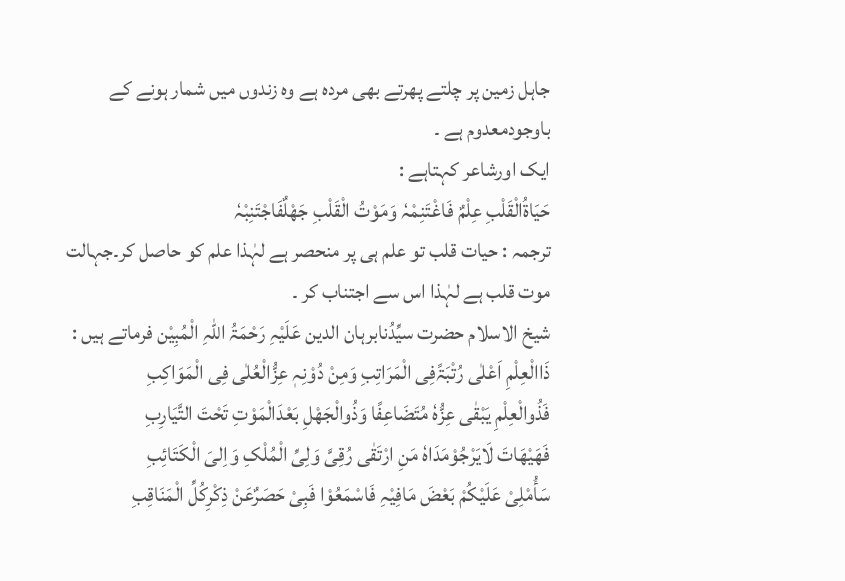جاہل زمین پر چلتے پھرتے بھی مردہ ہے وہ زندوں میں شمار ہونے کے باوجودمعدوم ہے ۔
ایک اورشاعر کہتاہے :
حَیَاۃُالْقَلْبِ عِلْمٌ فَاغْتَنِمْہٗ وَمَوْتُ الْقَلْبِ جَھْلٌفَاجْتَنِبْہٗ
ترجمہ : حیات قلب تو علم ہی پر منحصر ہے لہٰذا علم کو حاصل کر۔جہالت موت قلب ہے لہٰذا اس سے اجتناب کر ۔
شیخ الاسلام حضرت سیِّدُنابرہان الدین عَلَیْہِ رَحْمَۃُ اللّٰہِ الْمُبِیْن فرماتے ہیں :
ذَاالْعِلْمِ اَعْلٰی رُتْبَۃًفِی الْمَرَاتِبِ وَمِنْ دُوْنِہٖ عِزُّالْعُلٰی فِی الْمَوَاکِبِ
فَذُوالْعِلْمِ یَبْقٰی عِزُّہٗ مُتَضَاعِفًا وَذُوالْجَھْلِ بَعْدَالْمَوْتِ تَحْتَ التَّیَارِبِ
فَھَیْھَاتَ لَایَرْجُوْمَدَاہٗ مَنِ ارْتَقٰی رُقِیَّ وَلِیِّ الْمُلْکِ وَاِلیَ الْکَتَائِبِ
سَأُمْلِیْ عَلَیْکُمْ بَعْضَ مَافِیْہِ فَاسْمَعُوْا فَبِیْ حَصَرٌعَنْ ذِکْرِکُلِّ الْمَنَاقِبِ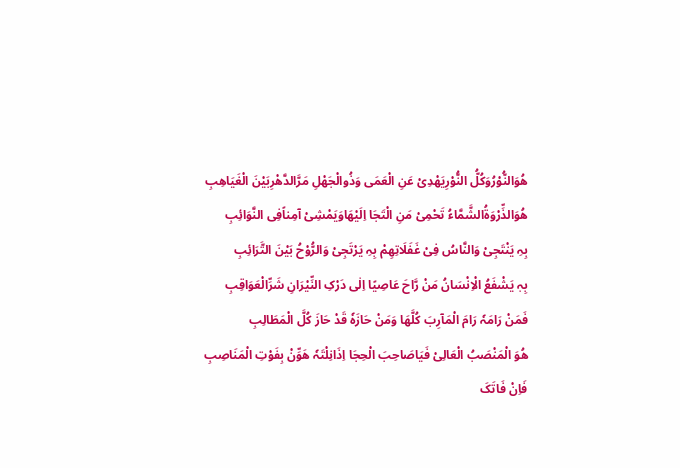ھُوَالنُّوْرُوَکُلُّ النُّوْرِیَھْدِیْ عَنِ الْعَمَی وَذُوالْجَھْلِ مَرَّالدَّھْرِبَیْنَ الْغَیَاھِبِ
ھُوَالذِّرْوَۃُالشَّمَّاءُ تَحْمِیْ مَنِ الْتَجَا اِلَیْھَاوَیَمْشِیْ آمِناًفِی النَّوَائِبِ
بِہِ یَنْتَجِیْ وَالنَّاسُ فِیْ غَفَلَاتِھِمْ بِہِ یَرْتَجِیْ وَالرُّوْحُ بَیْنَ التَّرَائِبِ
بِہٖ یَشْفَعُ الْاِنْسَانُ مَنْ رَّاحَ عَاصِیًا اِلٰی دَرْکِ النِّیْرَانِ شَرِّالْعَوَاقِبِ
فَمَنْ رَامَہٗ رَامَ الْمَآرِبَ کُلَّھَا وَمَنْ حَازَہٗ قَدْ حَازَ کُلَّ الْمَطَالِبِ
ھُوَ الْمَنْصَبُ الْعَالِیْ فَیَاصَاحِبَ الْحِجَا اِذَانِلْتَہٗ ھَوِّنْ بِفَوْتِ الْمَنَاصِبِ
فَاِنْ فَاتَکَ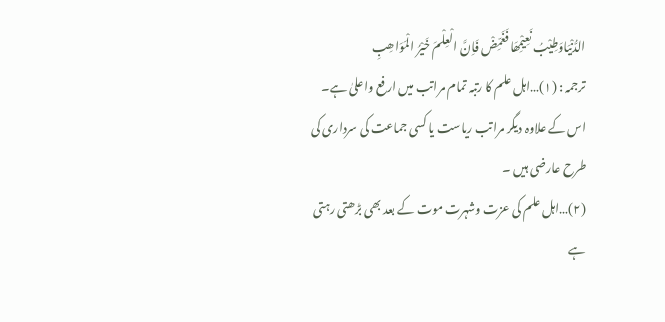الدُّنْیَاوَطِیْبُ نَعِیْمِھَا فَغَمِّضْ فَاِنَّ الْعِلْمَ خَیْرُ الْمَوَاھِبِ
ترجمہ : (۱)…اہل علم کا رتبہ تمام مراتب میں ارفع واعلیٰ ہے۔ اس کے علاوہ دیگر مراتب ریاست یا کسی جماعت کی سرداری کی طرح عارضی ہیں ۔
(۲)…اہل علم کی عزت وشہرت موت کے بعد بھی بڑھتی رہتی ہے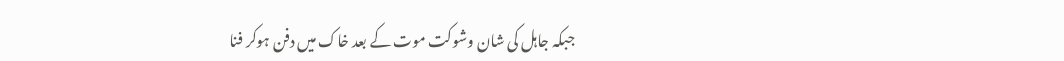جبکہ جاہل کی شان وشوکت موت کے بعد خاک میں دفن ہوکر فنا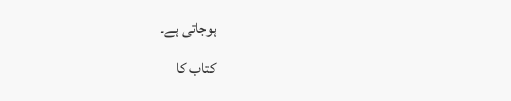ہوجاتی ہے۔
کتاب کا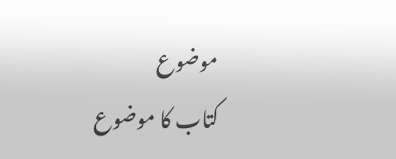موضوع
کتاب کا موضوع